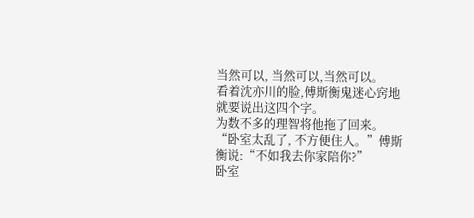当然可以, 当然可以,当然可以。
看着沈亦川的脸,傅斯衡鬼迷心窍地就要说出这四个字。
为数不多的理智将他拖了回来。
“卧室太乱了, 不方便住人。”傅斯衡说:“不如我去你家陪你?”
卧室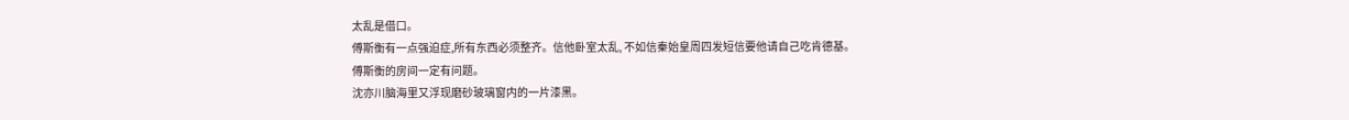太乱是借口。
傅斯衡有一点强迫症,所有东西必须整齐。信他卧室太乱, 不如信秦始皇周四发短信要他请自己吃肯德基。
傅斯衡的房间一定有问题。
沈亦川脑海里又浮现磨砂玻璃窗内的一片漆黑。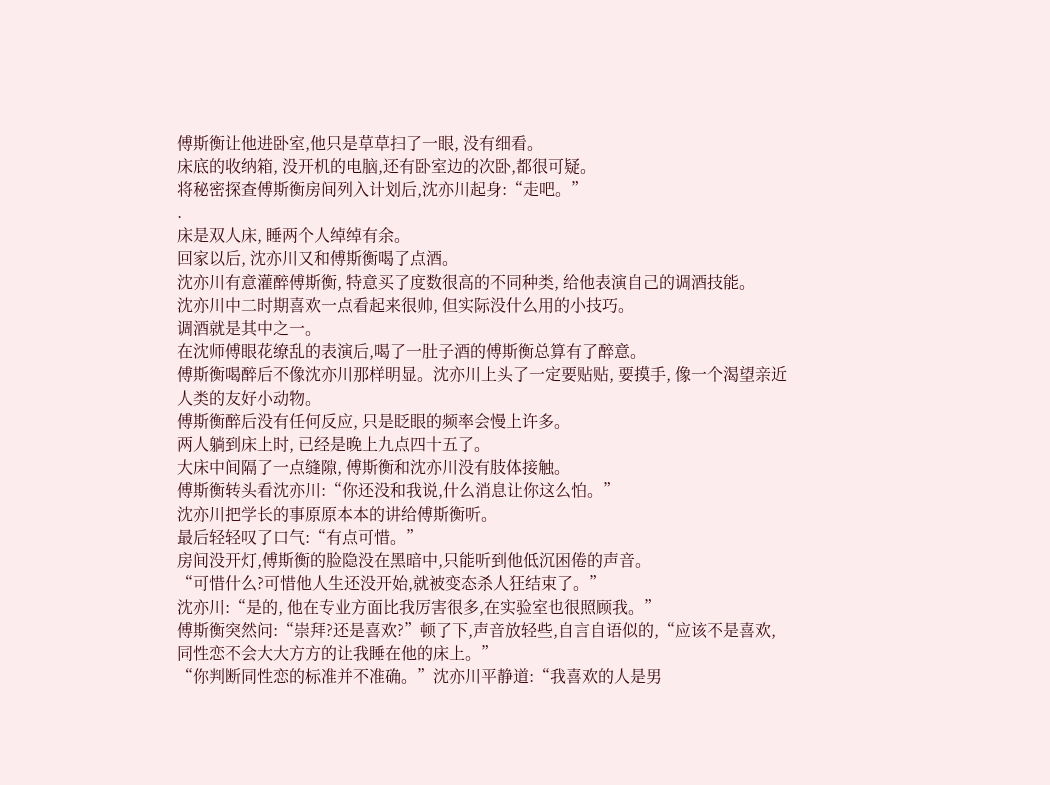傅斯衡让他进卧室,他只是草草扫了一眼, 没有细看。
床底的收纳箱, 没开机的电脑,还有卧室边的次卧,都很可疑。
将秘密探查傅斯衡房间列入计划后,沈亦川起身:“走吧。”
.
床是双人床, 睡两个人绰绰有余。
回家以后, 沈亦川又和傅斯衡喝了点酒。
沈亦川有意灌醉傅斯衡, 特意买了度数很高的不同种类, 给他表演自己的调酒技能。
沈亦川中二时期喜欢一点看起来很帅, 但实际没什么用的小技巧。
调酒就是其中之一。
在沈师傅眼花缭乱的表演后,喝了一肚子酒的傅斯衡总算有了醉意。
傅斯衡喝醉后不像沈亦川那样明显。沈亦川上头了一定要贴贴, 要摸手, 像一个渴望亲近人类的友好小动物。
傅斯衡醉后没有任何反应, 只是眨眼的频率会慢上许多。
两人躺到床上时, 已经是晚上九点四十五了。
大床中间隔了一点缝隙, 傅斯衡和沈亦川没有肢体接触。
傅斯衡转头看沈亦川:“你还没和我说,什么消息让你这么怕。”
沈亦川把学长的事原原本本的讲给傅斯衡听。
最后轻轻叹了口气:“有点可惜。”
房间没开灯,傅斯衡的脸隐没在黑暗中,只能听到他低沉困倦的声音。
“可惜什么?可惜他人生还没开始,就被变态杀人狂结束了。”
沈亦川:“是的, 他在专业方面比我厉害很多,在实验室也很照顾我。”
傅斯衡突然问:“崇拜?还是喜欢?”顿了下,声音放轻些,自言自语似的,“应该不是喜欢,同性恋不会大大方方的让我睡在他的床上。”
“你判断同性恋的标准并不准确。”沈亦川平静道:“我喜欢的人是男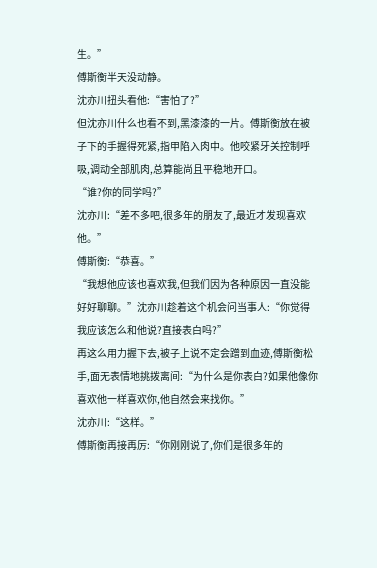生。”
傅斯衡半天没动静。
沈亦川扭头看他:“害怕了?”
但沈亦川什么也看不到,黑漆漆的一片。傅斯衡放在被子下的手握得死紧,指甲陷入肉中。他咬紧牙关控制呼吸,调动全部肌肉,总算能尚且平稳地开口。
“谁?你的同学吗?”
沈亦川:“差不多吧,很多年的朋友了,最近才发现喜欢他。”
傅斯衡:“恭喜。”
“我想他应该也喜欢我,但我们因为各种原因一直没能好好聊聊。”沈亦川趁着这个机会问当事人:“你觉得我应该怎么和他说?直接表白吗?”
再这么用力握下去,被子上说不定会蹭到血迹,傅斯衡松手,面无表情地挑拨离间:“为什么是你表白?如果他像你喜欢他一样喜欢你,他自然会来找你。”
沈亦川:“这样。”
傅斯衡再接再厉:“你刚刚说了,你们是很多年的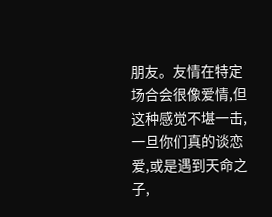朋友。友情在特定场合会很像爱情,但这种感觉不堪一击,一旦你们真的谈恋爱,或是遇到天命之子,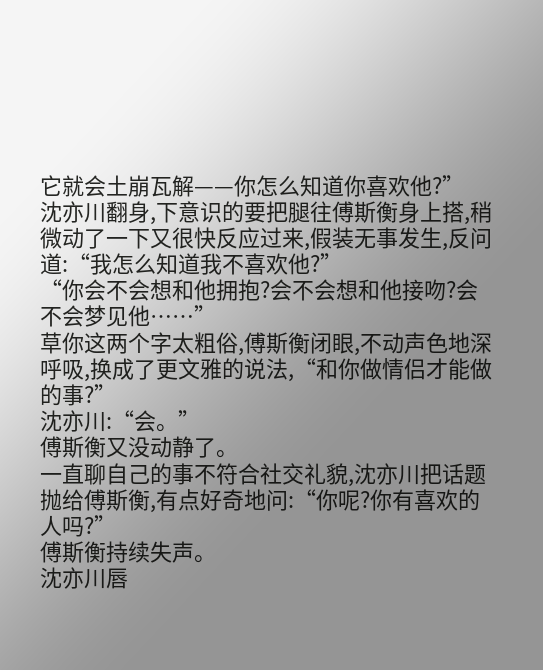它就会土崩瓦解——你怎么知道你喜欢他?”
沈亦川翻身,下意识的要把腿往傅斯衡身上搭,稍微动了一下又很快反应过来,假装无事发生,反问道:“我怎么知道我不喜欢他?”
“你会不会想和他拥抱?会不会想和他接吻?会不会梦见他……”
草你这两个字太粗俗,傅斯衡闭眼,不动声色地深呼吸,换成了更文雅的说法,“和你做情侣才能做的事?”
沈亦川:“会。”
傅斯衡又没动静了。
一直聊自己的事不符合社交礼貌,沈亦川把话题抛给傅斯衡,有点好奇地问:“你呢?你有喜欢的人吗?”
傅斯衡持续失声。
沈亦川唇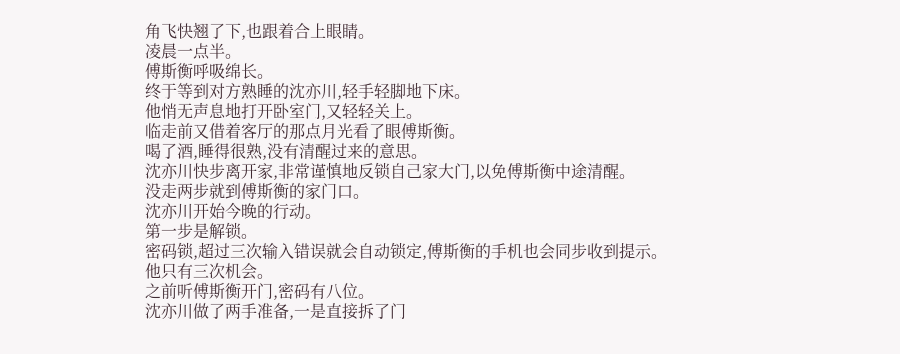角飞快翘了下,也跟着合上眼睛。
凌晨一点半。
傅斯衡呼吸绵长。
终于等到对方熟睡的沈亦川,轻手轻脚地下床。
他悄无声息地打开卧室门,又轻轻关上。
临走前又借着客厅的那点月光看了眼傅斯衡。
喝了酒,睡得很熟,没有清醒过来的意思。
沈亦川快步离开家,非常谨慎地反锁自己家大门,以免傅斯衡中途清醒。
没走两步就到傅斯衡的家门口。
沈亦川开始今晚的行动。
第一步是解锁。
密码锁,超过三次输入错误就会自动锁定,傅斯衡的手机也会同步收到提示。
他只有三次机会。
之前听傅斯衡开门,密码有八位。
沈亦川做了两手准备,一是直接拆了门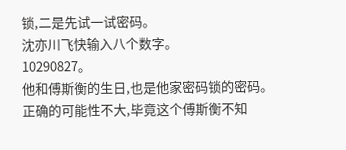锁,二是先试一试密码。
沈亦川飞快输入八个数字。
10290827。
他和傅斯衡的生日,也是他家密码锁的密码。
正确的可能性不大,毕竟这个傅斯衡不知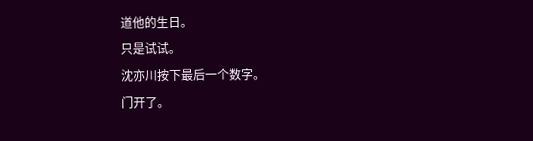道他的生日。
只是试试。
沈亦川按下最后一个数字。
门开了。